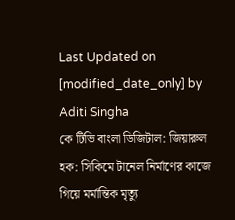Last Updated on [modified_date_only] by Aditi Singha
কে টিভি বাংলা ডিজিটাল: জিয়ারুল হক: সিকিমে টানেল নির্মাণের কাজে গিয়ে মর্মান্তিক মৃত্যু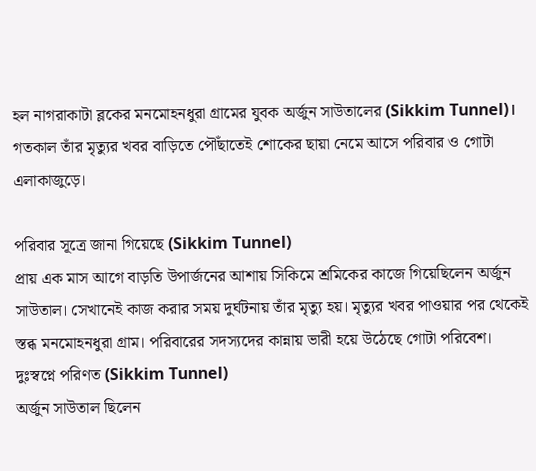হল নাগরাকাটা ব্লকের মনমোহনধুরা গ্রামের যুবক অর্জুন সাউতালের (Sikkim Tunnel)। গতকাল তাঁর মৃত্যুর খবর বাড়িতে পৌঁছাতেই শোকের ছায়া নেমে আসে পরিবার ও গোটা এলাকাজুড়ে।

পরিবার সূত্রে জানা গিয়েছে (Sikkim Tunnel)
প্রায় এক মাস আগে বাড়তি উপার্জনের আশায় সিকিমে শ্রমিকের কাজে গিয়েছিলেন অর্জুন সাউতাল। সেখানেই কাজ করার সময় দুর্ঘটনায় তাঁর মৃত্যু হয়। মৃত্যুর খবর পাওয়ার পর থেকেই স্তব্ধ মনমোহনধুরা গ্রাম। পরিবারের সদস্যদের কান্নায় ভারী হয়ে উঠেছে গোটা পরিবেশ।
দুঃস্বপ্নে পরিণত (Sikkim Tunnel)
অর্জুন সাউতাল ছিলেন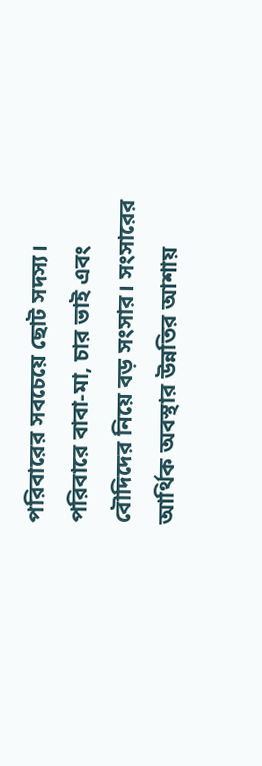পরিবারের সবচেয়ে ছোট সদস্য। পরিবারে বাবা-মা, চার ভাই এবং বৌদিদের নিয়ে বড় সংসার। সংসারের আর্থিক অবস্থার উন্নতির আশায়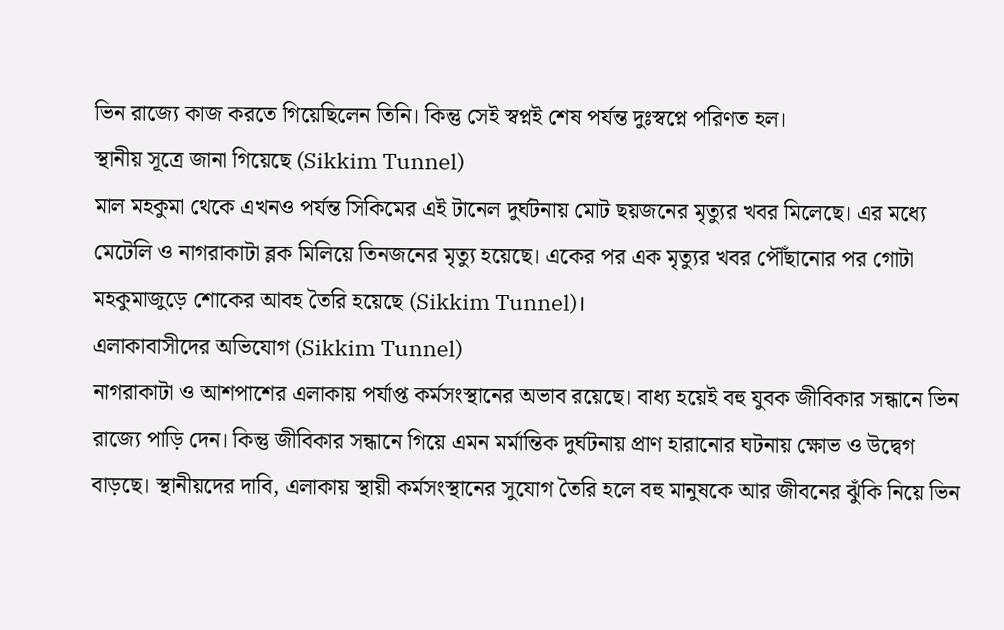ভিন রাজ্যে কাজ করতে গিয়েছিলেন তিনি। কিন্তু সেই স্বপ্নই শেষ পর্যন্ত দুঃস্বপ্নে পরিণত হল।
স্থানীয় সূত্রে জানা গিয়েছে (Sikkim Tunnel)
মাল মহকুমা থেকে এখনও পর্যন্ত সিকিমের এই টানেল দুর্ঘটনায় মোট ছয়জনের মৃত্যুর খবর মিলেছে। এর মধ্যে মেটেলি ও নাগরাকাটা ব্লক মিলিয়ে তিনজনের মৃত্যু হয়েছে। একের পর এক মৃত্যুর খবর পৌঁছানোর পর গোটা মহকুমাজুড়ে শোকের আবহ তৈরি হয়েছে (Sikkim Tunnel)।
এলাকাবাসীদের অভিযোগ (Sikkim Tunnel)
নাগরাকাটা ও আশপাশের এলাকায় পর্যাপ্ত কর্মসংস্থানের অভাব রয়েছে। বাধ্য হয়েই বহু যুবক জীবিকার সন্ধানে ভিন রাজ্যে পাড়ি দেন। কিন্তু জীবিকার সন্ধানে গিয়ে এমন মর্মান্তিক দুর্ঘটনায় প্রাণ হারানোর ঘটনায় ক্ষোভ ও উদ্বেগ বাড়ছে। স্থানীয়দের দাবি, এলাকায় স্থায়ী কর্মসংস্থানের সুযোগ তৈরি হলে বহু মানুষকে আর জীবনের ঝুঁকি নিয়ে ভিন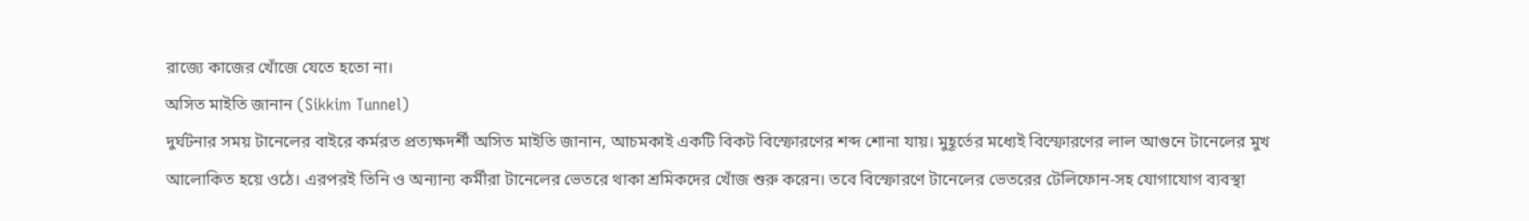রাজ্যে কাজের খোঁজে যেতে হতো না।
অসিত মাইতি জানান (Sikkim Tunnel)
দুর্ঘটনার সময় টানেলের বাইরে কর্মরত প্রত্যক্ষদর্শী অসিত মাইতি জানান, আচমকাই একটি বিকট বিস্ফোরণের শব্দ শোনা যায়। মুহূর্তের মধ্যেই বিস্ফোরণের লাল আগুনে টানেলের মুখ আলোকিত হয়ে ওঠে। এরপরই তিনি ও অন্যান্য কর্মীরা টানেলের ভেতরে থাকা শ্রমিকদের খোঁজ শুরু করেন। তবে বিস্ফোরণে টানেলের ভেতরের টেলিফোন-সহ যোগাযোগ ব্যবস্থা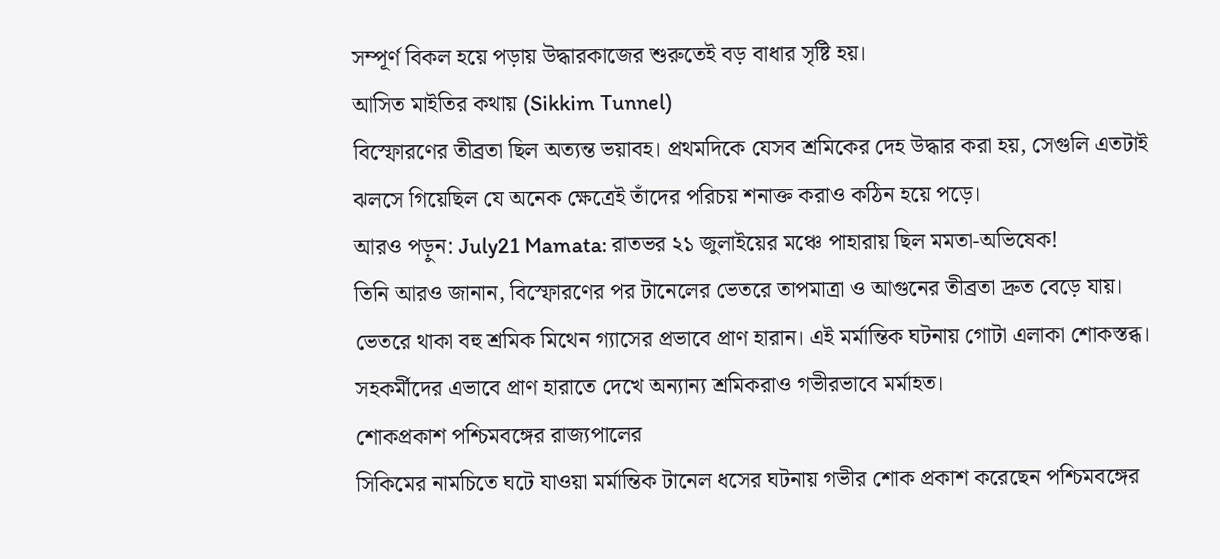সম্পূর্ণ বিকল হয়ে পড়ায় উদ্ধারকাজের শুরুতেই বড় বাধার সৃষ্টি হয়।
আসিত মাইতির কথায় (Sikkim Tunnel)
বিস্ফোরণের তীব্রতা ছিল অত্যন্ত ভয়াবহ। প্রথমদিকে যেসব শ্রমিকের দেহ উদ্ধার করা হয়, সেগুলি এতটাই ঝলসে গিয়েছিল যে অনেক ক্ষেত্রেই তাঁদের পরিচয় শনাক্ত করাও কঠিন হয়ে পড়ে।
আরও পড়ুন: July21 Mamata: রাতভর ২১ জুলাইয়ের মঞ্চে পাহারায় ছিল মমতা-অভিষেক!
তিনি আরও জানান, বিস্ফোরণের পর টানেলের ভেতরে তাপমাত্রা ও আগুনের তীব্রতা দ্রুত বেড়ে যায়। ভেতরে থাকা বহু শ্রমিক মিথেন গ্যাসের প্রভাবে প্রাণ হারান। এই মর্মান্তিক ঘটনায় গোটা এলাকা শোকস্তব্ধ। সহকর্মীদের এভাবে প্রাণ হারাতে দেখে অন্যান্য শ্রমিকরাও গভীরভাবে মর্মাহত।
শোকপ্রকাশ পশ্চিমবঙ্গের রাজ্যপালের
সিকিমের নামচিতে ঘটে যাওয়া মর্মান্তিক টানেল ধসের ঘটনায় গভীর শোক প্রকাশ করেছেন পশ্চিমবঙ্গের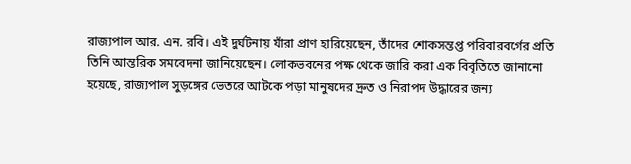রাজ্যপাল আর. এন. রবি। এই দুর্ঘটনায় যাঁরা প্রাণ হারিয়েছেন, তাঁদের শোকসন্তপ্ত পরিবারবর্গের প্রতি তিনি আন্তরিক সমবেদনা জানিয়েছেন। লোকভবনের পক্ষ থেকে জারি করা এক বিবৃতিতে জানানো হয়েছে, রাজ্যপাল সুড়ঙ্গের ভেতরে আটকে পড়া মানুষদের দ্রুত ও নিরাপদ উদ্ধারের জন্য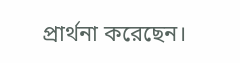প্রার্থনা করেছেন।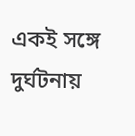একই সঙ্গে দুর্ঘটনায়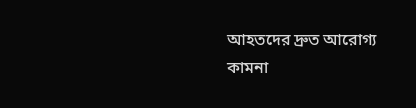আহতদের দ্রুত আরোগ্য কামনা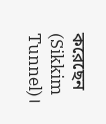করেছেন (Sikkim Tunnel)।